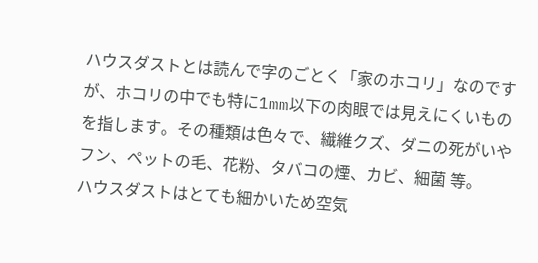ハウスダストとは読んで字のごとく「家のホコリ」なのですが、ホコリの中でも特に1mm以下の肉眼では見えにくいものを指します。その種類は色々で、繊維クズ、ダニの死がいやフン、ペットの毛、花粉、タバコの煙、カビ、細菌 等。
ハウスダストはとても細かいため空気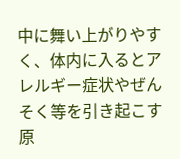中に舞い上がりやすく、体内に入るとアレルギー症状やぜんそく等を引き起こす原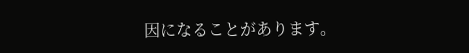因になることがあります。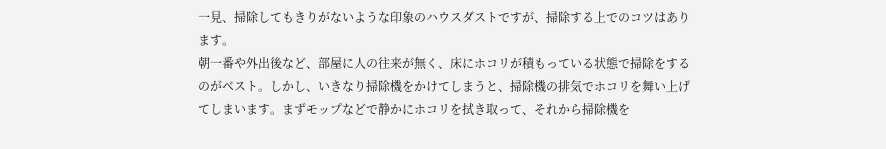一見、掃除してもきりがないような印象のハウスダストですが、掃除する上でのコツはあります。
朝一番や外出後など、部屋に人の往来が無く、床にホコリが積もっている状態で掃除をするのがベスト。しかし、いきなり掃除機をかけてしまうと、掃除機の排気でホコリを舞い上げてしまいます。まずモップなどで静かにホコリを拭き取って、それから掃除機を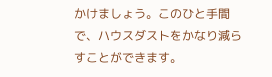かけましょう。このひと手間で、ハウスダストをかなり減らすことができます。